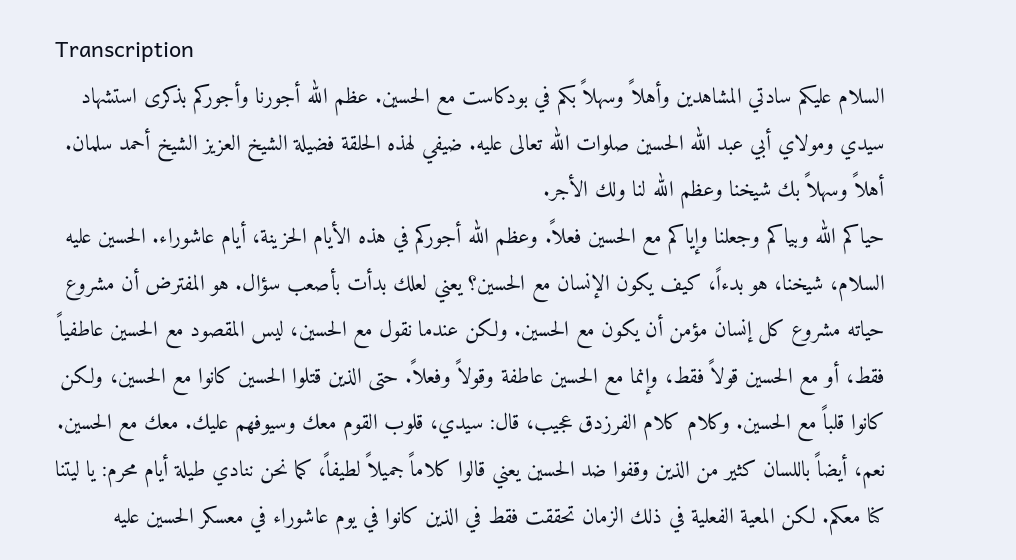Transcription
السلام عليكم سادتي المشاهدين وأهلاً وسهلاً بكم في بودكاست مع الحسين. عظم الله أجورنا وأجوركم بذكرى استشهاد سيدي ومولاي أبي عبد الله الحسين صلوات الله تعالى عليه. ضيفي لهذه الحلقة فضيلة الشيخ العزيز الشيخ أحمد سلمان. أهلاً وسهلاً بك شيخنا وعظم الله لنا ولك الأجر.
حياكم الله وبياكم وجعلنا وإياكم مع الحسين فعلاً. وعظم الله أجوركم في هذه الأيام الحزينة، أيام عاشوراء. الحسين عليه السلام، شيخنا، هو بدءاً، كيف يكون الإنسان مع الحسين؟ يعني لعلك بدأت بأصعب سؤال. هو المفترض أن مشروع حياته مشروع كل إنسان مؤمن أن يكون مع الحسين. ولكن عندما نقول مع الحسين، ليس المقصود مع الحسين عاطفياً فقط، أو مع الحسين قولاً فقط، وإنما مع الحسين عاطفة وقولاً وفعلاً. حتى الذين قتلوا الحسين كانوا مع الحسين، ولكن كانوا قلباً مع الحسين. وكلام كلام الفرزدق عجيب، قال: سيدي، قلوب القوم معك وسيوفهم عليك. معك مع الحسين. نعم، أيضاً باللسان كثير من الذين وقفوا ضد الحسين يعني قالوا كلاماً جميلاً لطيفاً، كما نحن ننادي طيلة أيام محرم: يا ليتنا كنا معكم. لكن المعية الفعلية في ذلك الزمان تحققت فقط في الذين كانوا في يوم عاشوراء في معسكر الحسين عليه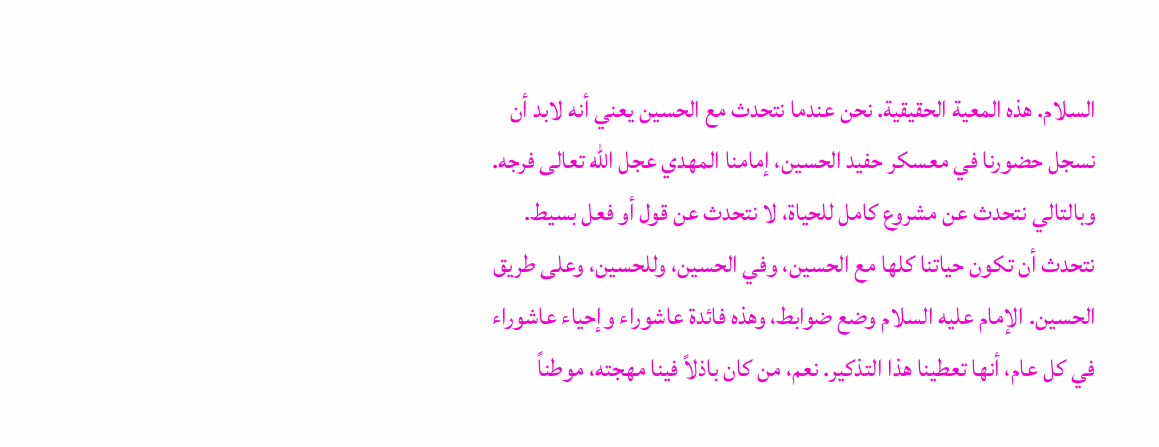السلام. هذه المعية الحقيقية. نحن عندما نتحدث مع الحسين يعني أنه لابد أن نسجل حضورنا في معسكر حفيد الحسين، إمامنا المهدي عجل الله تعالى فرجه. وبالتالي نتحدث عن مشروع كامل للحياة، لا نتحدث عن قول أو فعل بسيط. نتحدث أن تكون حياتنا كلها مع الحسين، وفي الحسين، وللحسين، وعلى طريق الحسين. الإمام عليه السلام وضع ضوابط، وهذه فائدة عاشوراء وإحياء عاشوراء في كل عام، أنها تعطينا هذا التذكير. نعم، من كان باذلاً فينا مهجته، موطناً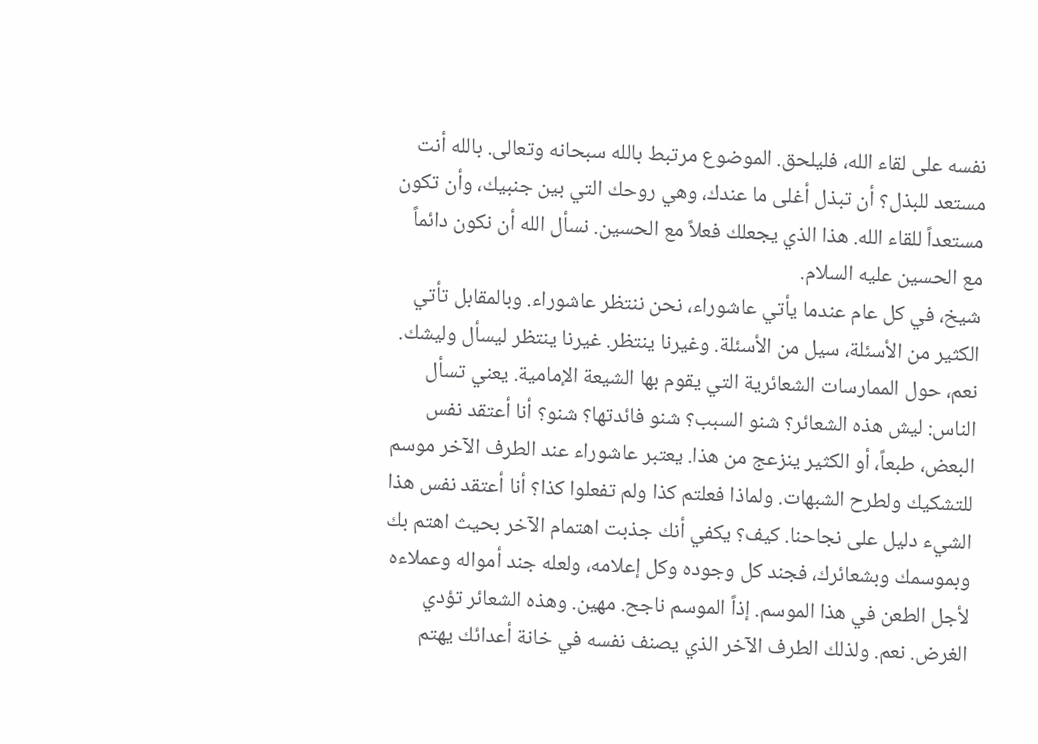نفسه على لقاء الله، فليلحق. الموضوع مرتبط بالله سبحانه وتعالى. بالله أنت مستعد للبذل؟ أن تبذل أغلى ما عندك، وهي روحك التي بين جنبيك، وأن تكون مستعداً للقاء الله. هذا الذي يجعلك فعلاً مع الحسين. نسأل الله أن نكون دائماً مع الحسين عليه السلام.
شيخ، في كل عام عندما يأتي عاشوراء، نحن ننتظر عاشوراء. وبالمقابل تأتي الكثير من الأسئلة، سيل من الأسئلة. وغيرنا ينتظر. غيرنا ينتظر ليسأل وليشك. نعم، حول الممارسات الشعائرية التي يقوم بها الشيعة الإمامية. يعني تسأل الناس: ليش هذه الشعائر؟ شنو السبب؟ شنو فائدتها؟ شنو؟ أنا أعتقد نفس البعض، طبعاً، أو الكثير ينزعج من هذا. يعتبر عاشوراء عند الطرف الآخر موسم للتشكيك ولطرح الشبهات. ولماذا فعلتم كذا ولم تفعلوا كذا؟ أنا أعتقد نفس هذا الشيء دليل على نجاحنا. كيف؟ يكفي أنك جذبت اهتمام الآخر بحيث اهتم بك وبموسمك وبشعائرك، فجند كل وجوده وكل إعلامه، ولعله جند أمواله وعملاءه لأجل الطعن في هذا الموسم. إذاً الموسم ناجح. مهين. وهذه الشعائر تؤدي الغرض. نعم. ولذلك الطرف الآخر الذي يصنف نفسه في خانة أعدائك يهتم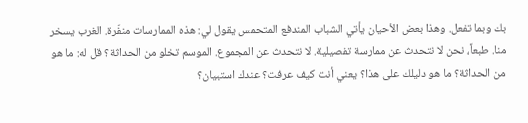بك وبما تفعل. وهذا بعض الأحيان يأتي الشباب المندفع المتحمس يقول لي: هذه الممارسات منفّرة. الغرب يسخر منا. طبعاً، نحن لا نتحدث عن ممارسة تفصيلية. لا نتحدث عن المجموع. الموسم تخلو من الحداثة؟ قل له: ما هو من الحداثة؟ ما هو دليلك على هذا؟ يعني أنت كيف عرفت؟ عندك استبيان؟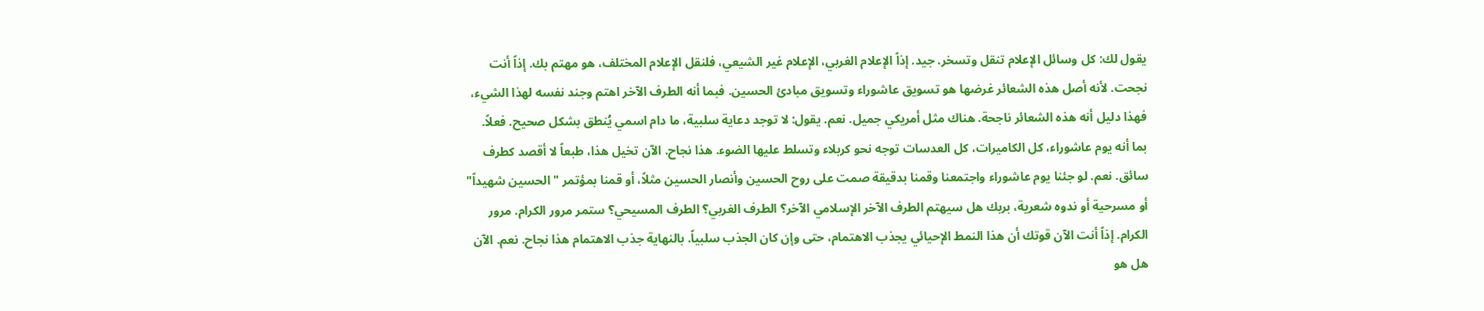يقول لك: كل وسائل الإعلام تنقل وتسخر. جيد. إذاً الإعلام الغربي، الإعلام غير الشيعي، فلنقل الإعلام المختلف، هو مهتم بك. إذاً أنت نجحت. لأنه أصل هذه الشعائر غرضها هو تسويق عاشوراء وتسويق مبادئ الحسين. فبما أنه الطرف الآخر اهتم وجند نفسه لهذا الشيء، فهذا دليل أنه هذه الشعائر ناجحة. هناك مثل أمريكي جميل. نعم. يقول: لا توجد دعاية سلبية، ما دام اسمي يُنطق بشكل صحيح. فعلاً. بما أنه يوم عاشوراء، كل الكاميرات، كل العدسات توجه نحو كربلاء وتسلط عليها الضوء. هذا نجاح. الآن تخيل هذا، طبعاً لا أقصد كطرف سائق. نعم. لو جئنا يوم عاشوراء واجتمعنا وقمنا بدقيقة صمت على روح الحسين وأنصار الحسين مثلاً، أو قمنا بمؤتمر "الحسين شهيداً" أو مسرحية أو ندوه شعرية، بربك هل سيهتم الطرف الآخر الإسلامي الآخر؟ الطرف الغربي؟ الطرف المسيحي؟ ستمر مرور الكرام. مرور الكرام. إذاً أنت الآن قوتك أن هذا النمط الإحيائي يجذب الاهتمام، حتى وإن كان الجذب سلبياً. بالنهاية جذب الاهتمام هذا نجاح. نعم. الآن هل هو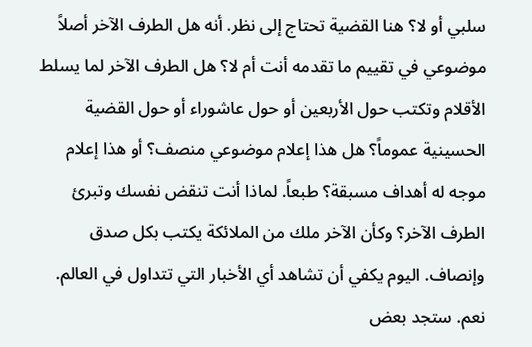سلبي أو لا؟ هنا القضية تحتاج إلى نظر. أنه هل الطرف الآخر أصلاً موضوعي في تقييم ما تقدمه أنت أم لا؟ هل الطرف الآخر لما يسلط الأقلام وتكتب حول الأربعين أو حول عاشوراء أو حول القضية الحسينية عموماً؟ هل هذا إعلام موضوعي منصف؟ أو هذا إعلام موجه له أهداف مسبقة؟ طبعاً. لماذا أنت تنقض نفسك وتبرئ الطرف الآخر؟ وكأن الآخر ملك من الملائكة يكتب بكل صدق وإنصاف. اليوم يكفي أن تشاهد أي الأخبار التي تتداول في العالم. نعم. ستجد بعض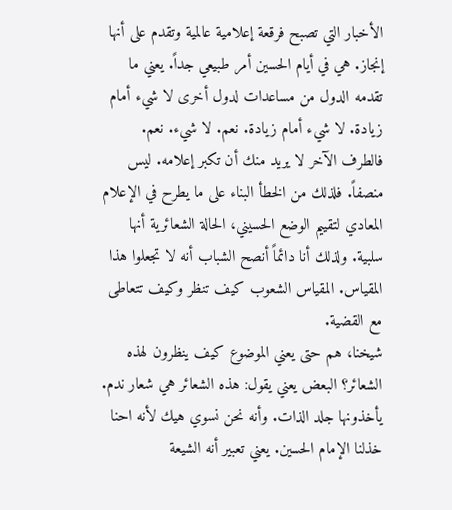الأخبار التي تصبح فرقعة إعلامية عالمية وتقدم على أنها إنجاز. هي في أيام الحسين أمر طبيعي جداً. يعني ما تقدمه الدول من مساعدات لدول أخرى لا شيء أمام زيادة. لا شيء أمام زيادة. نعم. لا شيء. نعم. فالطرف الآخر لا يريد منك أن تكبر إعلامه. ليس منصفاً. فلذلك من الخطأ البناء على ما يطرح في الإعلام المعادي لتقييم الوضع الحسيني، الحالة الشعائرية أنها سلبية. ولذلك أنا دائماً أنصح الشباب أنه لا تجعلوا هذا المقياس. المقياس الشعوب كيف تنظر وكيف تتعاطى مع القضية.
شيخنا، هم حتى يعني الموضوع كيف ينظرون لهذه الشعائر؟ البعض يعني يقول: هذه الشعائر هي شعار ندم. يأخذونها جلد الذات. وأنه نحن نسوي هيك لأنه احنا خذلنا الإمام الحسين. يعني تعبير أنه الشيعة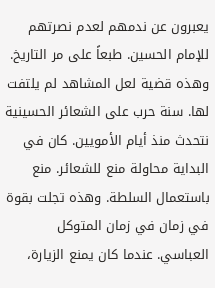يعبرون عن ندمهم لعدم نصرتهم للإمام الحسين. طبعاً على مر التاريخ. وهذه قضية لعل المشاهد لم يلتفت لها. سنة حرب على الشعائر الحسينية نتحدث منذ أيام الأمويين. كان في البداية محاولة منع للشعائر. منع باستعمال السلطة. وهذه تجلت بقوة في زمان في زمان المتوكل العباسي. عندما كان يمنع الزيارة،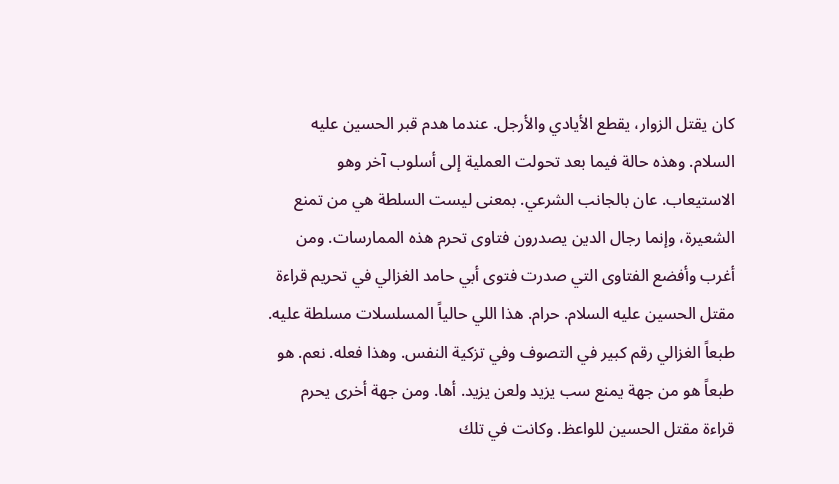كان يقتل الزوار، يقطع الأيادي والأرجل. عندما هدم قبر الحسين عليه السلام. وهذه حالة فيما بعد تحولت العملية إلى أسلوب آخر وهو الاستيعاب. عان بالجانب الشرعي. بمعنى ليست السلطة هي من تمنع الشعيرة، وإنما رجال الدين يصدرون فتاوى تحرم هذه الممارسات. ومن أغرب وأفضع الفتاوى التي صدرت فتوى أبي حامد الغزالي في تحريم قراءة مقتل الحسين عليه السلام. حرام. هذا اللي حالياً المسلسلات مسلطة عليه. طبعاً الغزالي رقم كبير في التصوف وفي تزكية النفس. وهذا فعله. نعم. هو طبعاً هو من جهة يمنع سب يزيد ولعن يزيد. أها. ومن جهة أخرى يحرم قراءة مقتل الحسين للواعظ. وكانت في تلك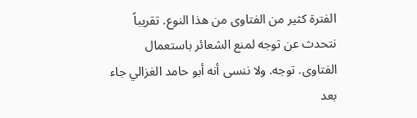الفترة كثير من الفتاوى من هذا النوع. تقريباً نتحدث عن توجه لمنع الشعائر باستعمال الفتاوى. توجه. ولا ننسى أنه أبو حامد الغزالي جاء بعد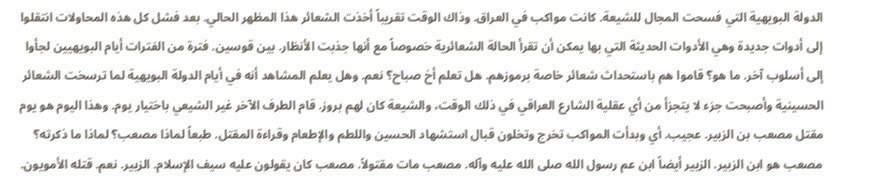الدولة البويهية التي فسحت المجال للشيعة. كانت مواكب في العراق. وذاك الوقت تقريباً أخذت الشعائر هذا المظهر الحالي. بعد فشل كل هذه المحاولات انتقلوا إلى أدوات جديدة وهي الأدوات الحديثة التي بها يمكن أن تقرأ الحالة الشعائرية خصوصاً مع أنها جذبت الأنظار. بين قوسين. فترة من الفترات أيام البويهيين لجأوا إلى أسلوب آخر. ما هو؟ قاموا هم باستحداث شعائر خاصة برموزهم. هل تعلم أخ صباح؟ نعم. وهل يعلم المشاهد أنه في أيام الدولة البويهية لما ترسخت الشعائر الحسينية وأصبحت جزء لا يتجزأ من أي عقلية الشارع العراقي في ذلك الوقت، والشيعة كان لهم بروز. قام الطرف الآخر غير الشيعي باختيار يوم. وهذا اليوم هو يوم مقتل مصعب بن الزبير. عجيب. أي وبدأت المواكب تخرج وتخلون قبال استشهاد الحسين واللطم والإطعام وقراءة المقتل. طبعاً لماذا مصعب؟ لماذا ما ذكرته؟ مصعب هو ابن الزبير. الزبير أيضاً ابن عم رسول الله صلى الله عليه وآله. مصعب مات مقتولاً. مصعب كان يقولون عليه سيف الإسلام. الزبير. نعم. قتله الأمويون.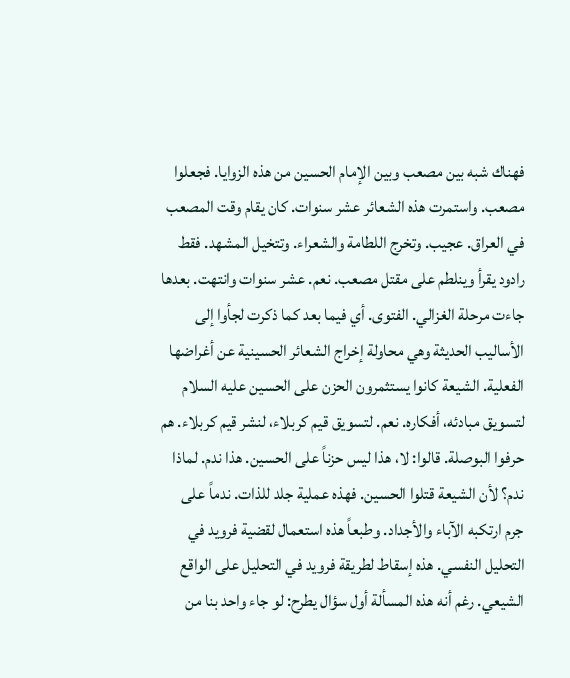فهناك شبه بين مصعب وبين الإمام الحسين من هذه الزوايا. فجعلوا مصعب. واستمرت هذه الشعائر عشر سنوات. كان يقام وقت المصعب في العراق. عجيب. وتخرج اللطامة والشعراء. وتتخيل المشهد. فقط رادود يقرأ وينلطم على مقتل مصعب. نعم. عشر سنوات وانتهت. بعدها جاءت مرحلة الغزالي. الفتوى. أي فيما بعد كما ذكرت لجأوا إلى الأساليب الحديثة وهي محاولة إخراج الشعائر الحسينية عن أغراضها الفعلية. الشيعة كانوا يستثمرون الحزن على الحسين عليه السلام لتسويق مبادئه، أفكاره. نعم. لتسويق قيم كربلاء، لنشر قيم كربلاء. هم حرفوا البوصلة. قالوا: لا، هذا ليس حزناً على الحسين. هذا ندم. لماذا ندم؟ لأن الشيعة قتلوا الحسين. فهذه عملية جلد للذات. ندماً على جرم ارتكبه الآباء والأجداد. وطبعاً هذه استعمال لقضية فرويد في التحليل النفسي. هذه إسقاط لطريقة فرويد في التحليل على الواقع الشيعي. رغم أنه هذه المسألة أول سؤال يطرح: لو جاء واحد بنا من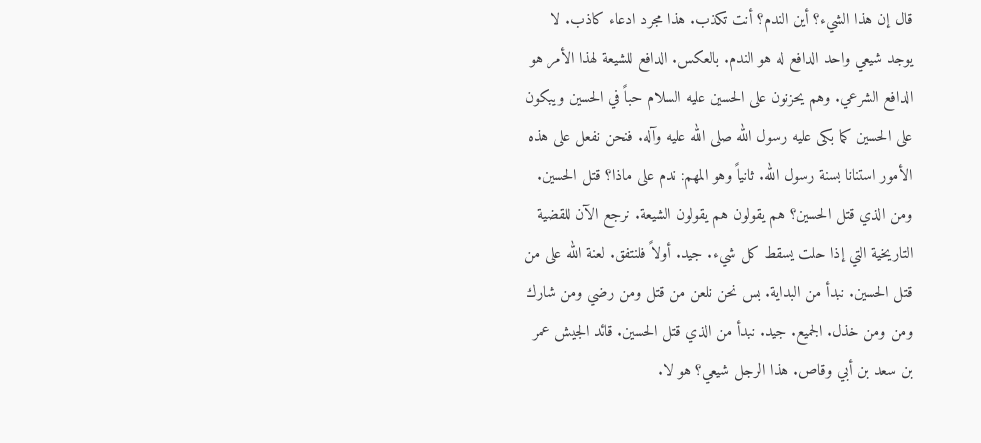قال إن هذا الشيء؟ أين الندم؟ أنت تكذب. هذا مجرد ادعاء كاذب. لا يوجد شيعي واحد الدافع له هو الندم. بالعكس. الدافع للشيعة لهذا الأمر هو الدافع الشرعي. وهم يحزنون على الحسين عليه السلام حباً في الحسين ويبكون على الحسين كما بكى عليه رسول الله صلى الله عليه وآله. فنحن نفعل على هذه الأمور استنانا بسنة رسول الله. ثانياً وهو المهم: ندم على ماذا؟ قتل الحسين. ومن الذي قتل الحسين؟ هم يقولون هم يقولون الشيعة. نرجع الآن للقضية التاريخية التي إذا حلت يسقط كل شيء. جيد. أولاً فلنتفق. لعنة الله على من قتل الحسين. نبدأ من البداية. بس نحن نلعن من قتل ومن رضي ومن شارك ومن ومن خذل. الجميع. جيد. نبدأ من الذي قتل الحسين. قائد الجيش عمر بن سعد بن أبي وقاص. هذا الرجل شيعي؟ هو لا.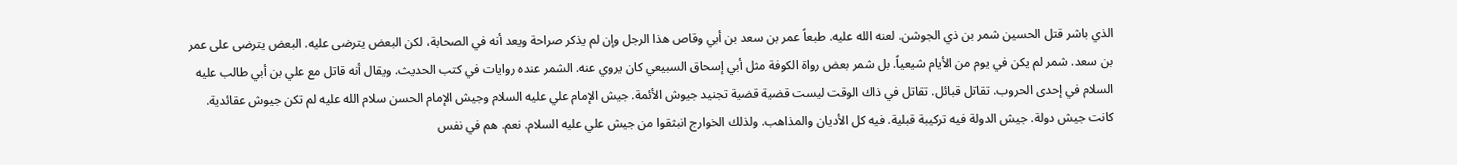الذي باشر قتل الحسين شمر بن ذي الجوشن. لعنه الله عليه. طبعاً عمر بن سعد بن أبي وقاص هذا الرجل وإن لم يذكر صراحة ويعد أنه في الصحابة، لكن البعض يترضى عليه. البعض يترضى على عمر بن سعد. شمر لم يكن في يوم من الأيام شيعياً. بل شمر بعض رواة الكوفة مثل أبي إسحاق السبيعي كان يروي عنه. الشمر عنده روايات في كتب الحديث. ويقال أنه قاتل مع علي بن أبي طالب عليه السلام في إحدى الحروب. تقاتل قبائل. تقاتل في ذاك الوقت ليست قضية قضية تجنيد جيوش الأئمة. جيش الإمام علي عليه السلام وجيش الإمام الحسن سلام الله عليه لم تكن جيوش عقائدية. كانت جيش دولة. جيش الدولة فيه تركيبة قبلية. فيه كل الأديان والمذاهب. ولذلك الخوارج انبثقوا من جيش علي عليه السلام. نعم. هم في نفس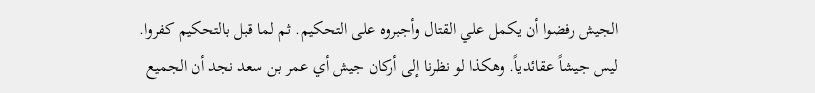الجيش رفضوا أن يكمل علي القتال وأجبروه على التحكيم. ثم لما قبل بالتحكيم كفروا. ليس جيشاً عقائدياً. وهكذا لو نظرنا إلى أركان جيش أي عمر بن سعد نجد أن الجميع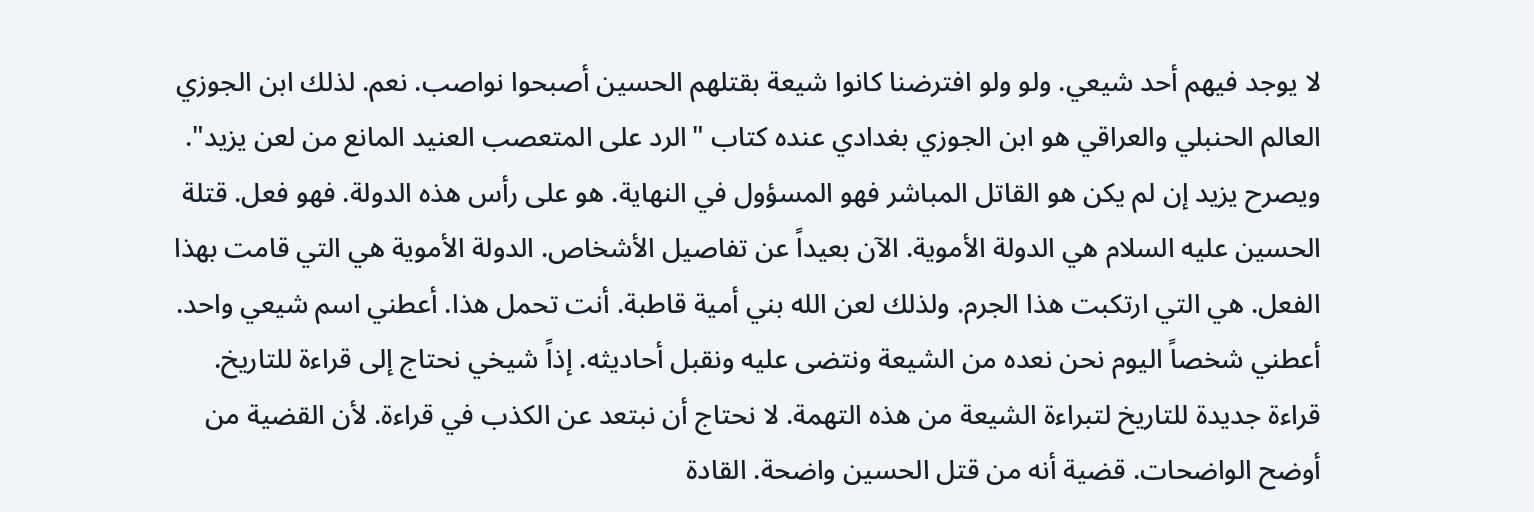لا يوجد فيهم أحد شيعي. ولو ولو افترضنا كانوا شيعة بقتلهم الحسين أصبحوا نواصب. نعم. لذلك ابن الجوزي العالم الحنبلي والعراقي هو ابن الجوزي بغدادي عنده كتاب "الرد على المتعصب العنيد المانع من لعن يزيد". ويصرح يزيد إن لم يكن هو القاتل المباشر فهو المسؤول في النهاية. هو على رأس هذه الدولة. فهو فعل. قتلة الحسين عليه السلام هي الدولة الأموية. الآن بعيداً عن تفاصيل الأشخاص. الدولة الأموية هي التي قامت بهذا الفعل. هي التي ارتكبت هذا الجرم. ولذلك لعن الله بني أمية قاطبة. أنت تحمل هذا. أعطني اسم شيعي واحد. أعطني شخصاً اليوم نحن نعده من الشيعة ونتضى عليه ونقبل أحاديثه. إذاً شيخي نحتاج إلى قراءة للتاريخ. قراءة جديدة للتاريخ لتبراءة الشيعة من هذه التهمة. لا نحتاج أن نبتعد عن الكذب في قراءة. لأن القضية من أوضح الواضحات. قضية أنه من قتل الحسين واضحة. القادة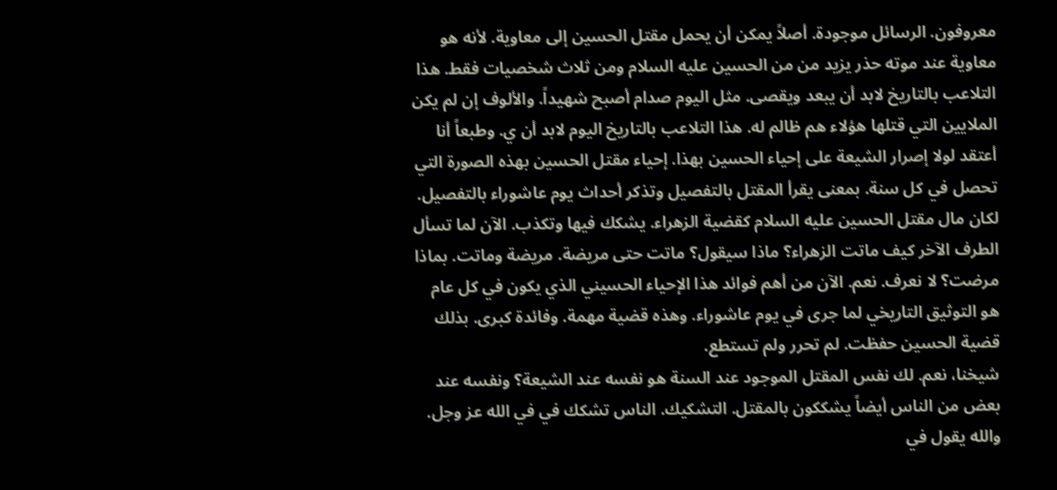معروفون. الرسائل موجودة. أصلاً يمكن أن يحمل مقتل الحسين إلى معاوية. لأنه هو معاوية عند موته حذر يزيد من من الحسين عليه السلام ومن ثلاث شخصيات فقط. هذا التلاعب بالتاريخ لابد أن يبعد ويقصى. مثل اليوم صدام أصبح شهيداً. والألوف إن لم يكن الملايين التي قتلها هؤلاء هم ظالم له. هذا التلاعب بالتاريخ اليوم لابد أن ي. وطبعاً أنا أعتقد لولا إصرار الشيعة على إحياء الحسين بهذا. إحياء مقتل الحسين بهذه الصورة التي تحصل في كل سنة. بمعنى يقرأ المقتل بالتفصيل وتذكر أحداث يوم عاشوراء بالتفصيل. لكان مال مقتل الحسين عليه السلام كقضية الزهراء. يشكك فيها وتكذب. الآن لما تسأل الطرف الآخر كيف ماتت الزهراء؟ ماذا سيقول؟ ماتت حتى مريضة. مريضة وماتت. بماذا مرضت؟ لا نعرف. نعم. الآن من أهم فوائد هذا الإحياء الحسيني الذي يكون في كل عام هو التوثيق التاريخي لما جرى في يوم عاشوراء. وهذه قضية مهمة. وفائدة كبرى. بذلك قضية الحسين حفظت. لم تحرر ولم تستطع.
شيخنا، نعم. لك نفس المقتل الموجود عند السنة هو نفسه عند الشيعة؟ ونفسه عند بعض من الناس أيضاً يشككون بالمقتل. التشكيك. الناس تشكك في في الله عز وجل. والله يقول في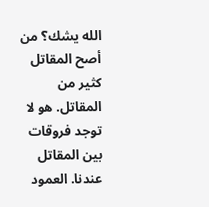الله يشك؟ من أصح المقاتل كثير من المقاتل. هو لا توجد فروقات بين المقاتل عندنا. العمود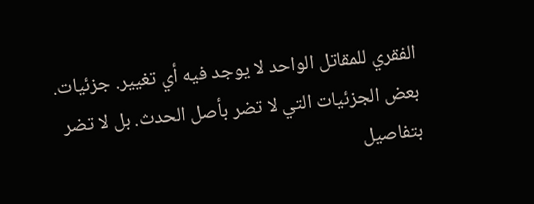الفقري للمقاتل الواحد لا يوجد فيه أي تغيير. جزئيات. بعض الجزئيات التي لا تضر بأصل الحدث. بل لا تضر بتفاصيل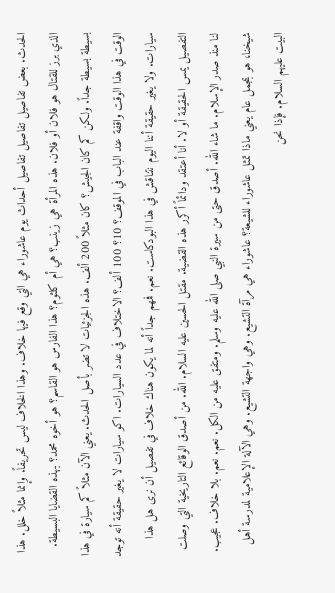الحدث. بعض تفاصيل تفاصيل تفاصيل أحداث يوم عاشوراء هي التي وقع فيها خلاف. وهذا الخلاف ليس تحريفاً. وإنما مثلاً خلل. هذا الذي برز للقتال هو فلان أو فلان. هذه المرأة هي زينب؟ هي أم كلثوم؟ هذا الفارس هو القاسم؟ هو أخوه محمد؟ بهذه القضايا البسيطة. بسيطة بسيطة جداً. ولكن كم كان الجيش؟ كان مثلاً 200 ألف. هذه الجزئيات لا تضر بأصل الحدث. يعني الآن مثلاً كم سيارة في هذا الوقت في هذا الوقت واقفة عند الباب في الموقف؟ 10؟ 100 ألف؟ الاختلاف في عدد السيارات. اكو سيارات لا يغير حقيقة أنه توجد سيارات. ولا يغير حقيقة أننا اليوم نتناقش في هذا البودكاست. نعم. فمهم جداً أنه لما يكون هناك خلاف في تفصيل أن نرى هل هذا التفصيل يمس الحقيقة أو لا. أنا أعتقد ودائماً أكرر هذه القضية. مقتل الحسين عليه السلام. الله. من أصدق الوقائع التاريخية التي وصلت لنا منذ صدر الإسلام. ما شاء الله. أصدق حتى من سيرة النبي صلى الله عليه وسلم. ومتفق عليه من الكل. نعم. نعم. بلا خلاف. عجيب.
شيخنا، هو بمجمل عام يعني ماذا تمثل عاشوراء للشيعة؟ عاشوراء هي مرآة التشيع. وهي واجهة التشيع. وهي الآلة الإعلامية لمدرسة أهل البيت عليهم السلام. فإذا نحن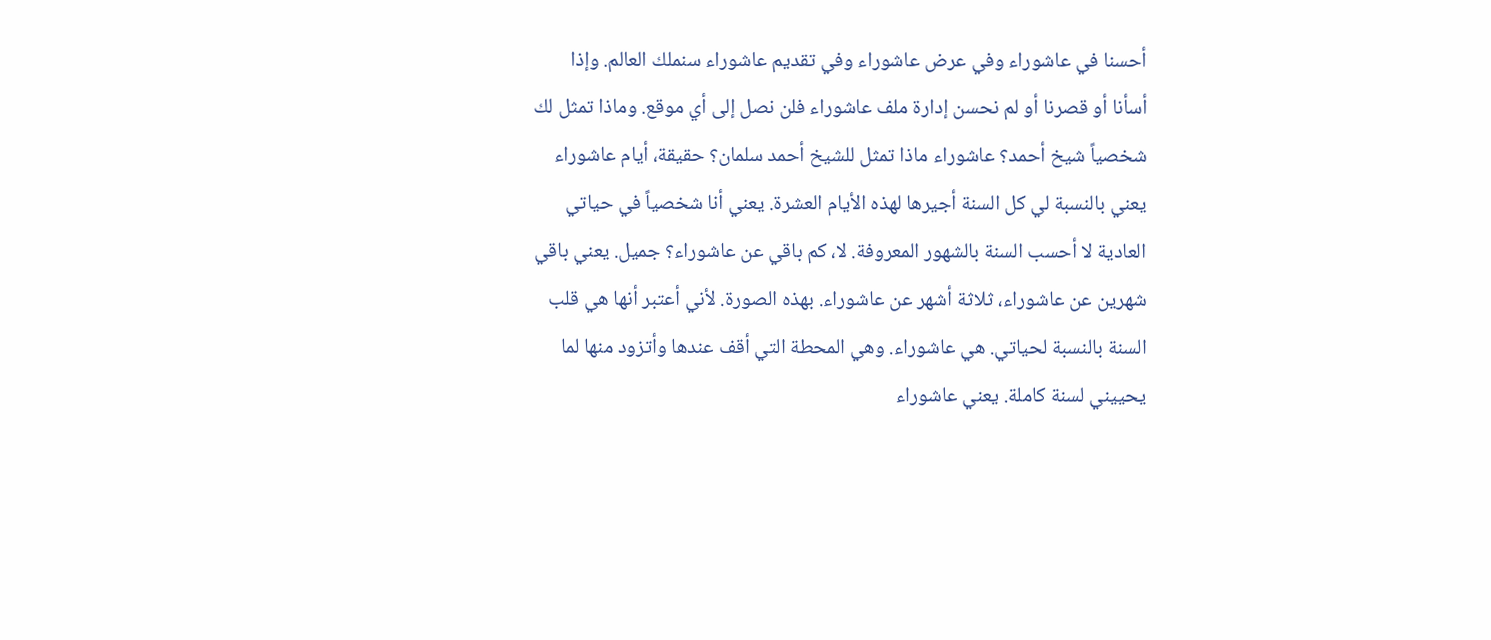أحسنا في عاشوراء وفي عرض عاشوراء وفي تقديم عاشوراء سنملك العالم. وإذا أسأنا أو قصرنا أو لم نحسن إدارة ملف عاشوراء فلن نصل إلى أي موقع. وماذا تمثل لك شخصياً شيخ أحمد؟ عاشوراء ماذا تمثل للشيخ أحمد سلمان؟ حقيقة، أيام عاشوراء يعني بالنسبة لي كل السنة أجيرها لهذه الأيام العشرة. يعني أنا شخصياً في حياتي العادية لا أحسب السنة بالشهور المعروفة. لا، كم باقي عن عاشوراء؟ جميل. يعني باقي شهرين عن عاشوراء، ثلاثة أشهر عن عاشوراء. بهذه الصورة. لأني أعتبر أنها هي قلب السنة بالنسبة لحياتي. هي عاشوراء. وهي المحطة التي أقف عندها وأتزود منها لما يحييني لسنة كاملة. يعني عاشوراء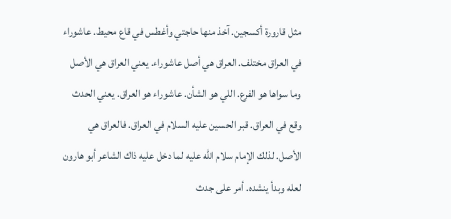مثل قارورة أكسجين. آخذ منها حاجتي وأغطس في قاع محيط. عاشوراء في العراق مختلف. العراق هي أصل عاشوراء. يعني العراق هي الأصل وما سواها هو الفرع. اللي هو الشأن. عاشوراء هو العراق. يعني الحدث وقع في العراق. قبر الحسين عليه السلام في العراق. فالعراق هي الأصل. لذلك الإمام سلام الله عليه لما دخل عليه ذاك الشاعر أبو هارون لعله وبدأ ينشده. أمر على جدث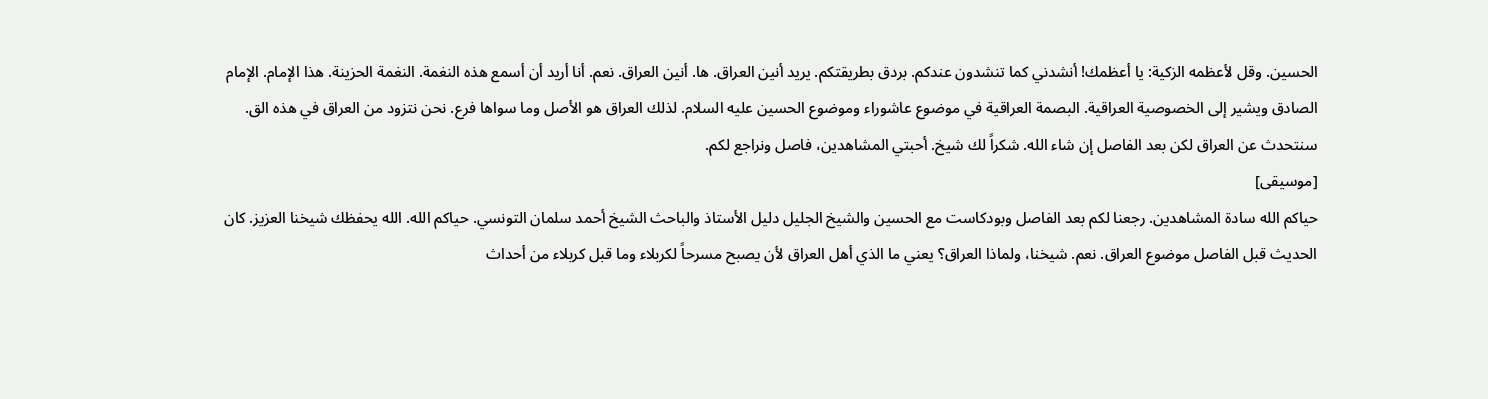الحسين. وقل لأعظمه الزكية: يا أعظمك! أنشدني كما تنشدون عندكم. بردق بطريقتكم. يريد أنين العراق. ها. أنين العراق. نعم. أنا أريد أن أسمع هذه النغمة. النغمة الحزينة. هذا الإمام. الإمام الصادق ويشير إلى الخصوصية العراقية. البصمة العراقية في موضوع عاشوراء وموضوع الحسين عليه السلام. لذلك العراق هو الأصل وما سواها فرع. نحن نتزود من العراق في هذه الق. سنتحدث عن العراق لكن بعد الفاصل إن شاء الله. شكراً لك شيخ. أحبتي المشاهدين، فاصل ونراجع لكم.
[موسيقى]
حياكم الله سادة المشاهدين. رجعنا لكم بعد الفاصل وبودكاست مع الحسين والشيخ الجليل دليل الأستاذ والباحث الشيخ أحمد سلمان التونسي. حياكم الله. الله يحفظك شيخنا العزيز. كان الحديث قبل الفاصل موضوع العراق. نعم. شيخنا، ولماذا العراق؟ يعني ما الذي أهل العراق لأن يصبح مسرحاً لكربلاء وما قبل كربلاء من أحداث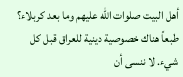أهل البيت صلوات الله عليهم وما بعد كربلاء؟ طبعاً هناك خصوصية دينية للعراق قبل كل شيء. لا ننسى أن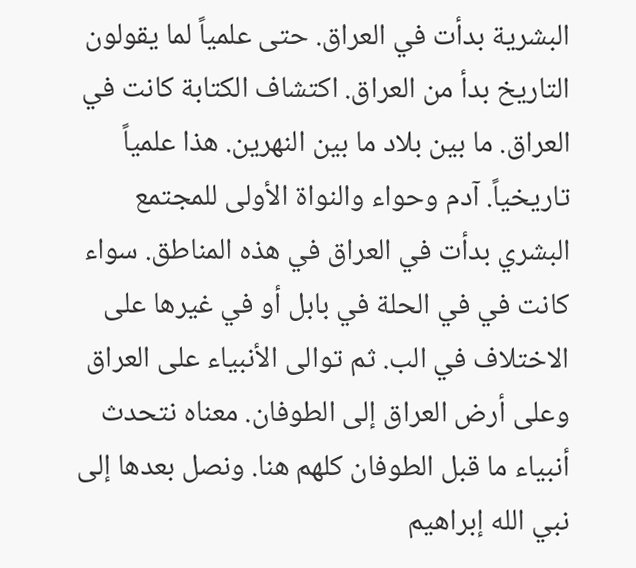البشرية بدأت في العراق. حتى علمياً لما يقولون التاريخ بدأ من العراق. اكتشاف الكتابة كانت في العراق. ما بين بلاد ما بين النهرين. هذا علمياً تاريخياً. آدم وحواء والنواة الأولى للمجتمع البشري بدأت في العراق في هذه المناطق. سواء كانت في في الحلة في بابل أو في غيرها على الاختلاف في الب. ثم توالى الأنبياء على العراق وعلى أرض العراق إلى الطوفان. معناه نتحدث أنبياء ما قبل الطوفان كلهم هنا. ونصل بعدها إلى نبي الله إبراهيم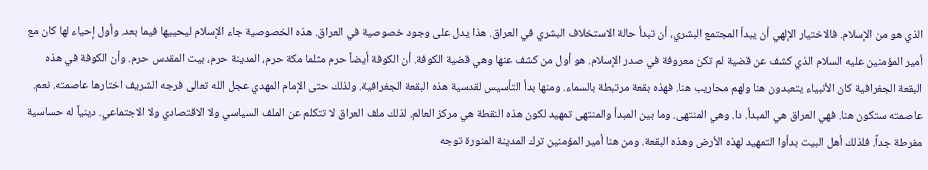الذي هو من الإسلام. فالاختيار الإلهي أن يبدأ المجتمع البشري، أن تبدأ حالة الاستخلاف البشري في العراق. هذا يدل على وجود خصوصية في العراق. هذه الخصوصية جاء الإسلام ليحييها فيما بعد. وأول إحياء لها كان مع أمير المؤمنين عليه السلام الذي كشف عن قضية لم تكن معروفة في صدر الإسلام. هو أول من كشف عنها وهي قضية الكوفة. أن الكوفة أيضاً حرم مثلما مكة حرم، المدينة حرم، بيت المقدس حرم. وأن الكوفة في هذه البقعة الجغرافية كان الأنبياء يتعبدون هنا ولهم محاريب هنا. فهذه بقعة مرتبطة بالسماء. ومنها بدأ التأسيس لقدسية هذه البقعة الجغرافية. ولذلك حتى الإمام المهدي عجل الله تعالى فرجه الشريف اختارها عاصمته. نعم. عاصمته ستكون هنا. فهي العراق هي المبدأ. دا. وهي المنتهى. وما بين المبدأ والمنتهى تمهيد لكون هذه النقطة هي مركز العالم. لذلك ملف العراق لا تتكلم عن الملف السياسي ولا الاقتصادي ولا الاجتماعي. دينياً له حساسية مفرطة جداً. فلذلك أهل البيت بدأوا التمهيد لهذه الأرض وهذه البقعة. ومن هنا أمير المؤمنين ترك المدينة المنورة توجه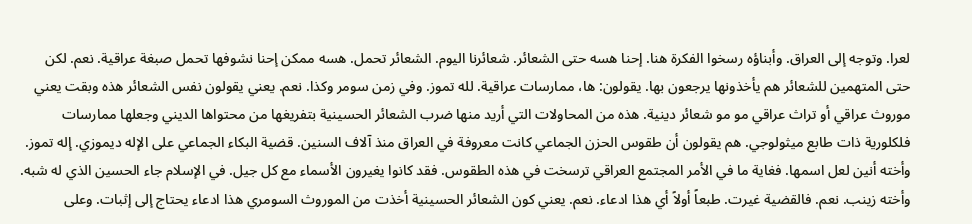لعرا. وتوجه إلى العراق. وأبناؤه رسخوا الفكرة هنا. إحنا هسه حتى الشعائر. شعائرنا اليوم. الشعائر تحمل. هسه ممكن إحنا نشوفها تحمل صبغة عراقية. نعم. لكن حتى المتهمين للشعائر هم يأخذونها يرجعون بها. يقولون: ها، ممارسات عراقية. لله تموز. وفي زمن سومر وكذا. نعم. يعني يقولون نفس الشعائر هذه وبقت يعني موروث عراقي أو تراث عراقي مو مو شعائر دينية. هذه من المحاولات التي أريد منها ضرب الشعائر الحسينية بتفريغها من محتواها الديني وجعلها ممارسات فلكلورية ذات طابع ميثولوجي. هم يقولون أن طقوس الحزن الجماعي كانت معروفة في العراق منذ آلاف السنين. قضية البكاء الجماعي على الإله ديموزي. إله تموز. وأخته أنين لعل اسمها. فغاية ما في الأمر المجتمع العراقي ترسخت في هذه الطقوس. فقد كانوا يغيرون الأسماء مع كل جيل. في الإسلام جاء الحسين الذي له شبه. وأخته زينب. نعم. فالقضية غيرت. طبعاً أولاً أي هذا ادعاء. نعم. يعني كون الشعائر الحسينية أخذت من الموروث السومري هذا ادعاء يحتاج إلى إثبات. وعلى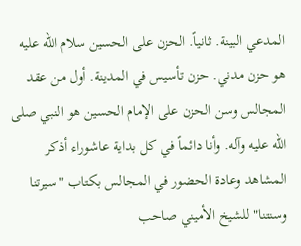المدعي البينة. ثانياً. الحزن على الحسين سلام الله عليه هو حزن مدني. حزن تأسيس في المدينة. أول من عقد المجالس وسن الحزن على الإمام الحسين هو النبي صلى الله عليه وآله. وأنا دائماً في كل بداية عاشوراء أذكر المشاهد وعادة الحضور في المجالس بكتاب "سيرتنا وسنتنا" للشيخ الأميني صاحب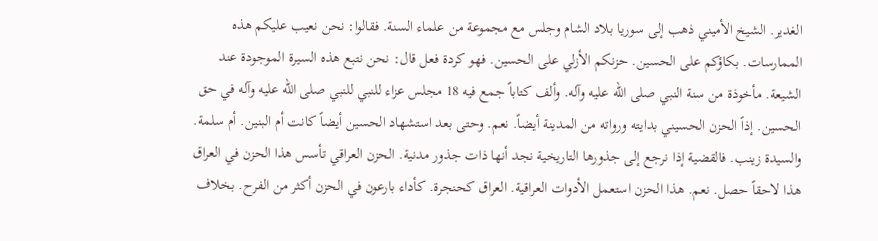الغدير. الشيخ الأميني ذهب إلى سوريا بلاد الشام وجلس مع مجموعة من علماء السنة. فقالوا: نحن نعيب عليكم هذه الممارسات. بكاؤكم على الحسين. حزنكم الأزلي على الحسين. فهو كردة فعل قال: نحن نتبع هذه السيرة الموجودة عند الشيعة. مأخوذة من سنة النبي صلى الله عليه وآله. وألف كتاباً جمع فيه 18 مجلس عزاء للنبي للنبي صلى الله عليه وآله في حق الحسين. إذاً الحزن الحسيني بدايته ورواته من المدينة أيضاً. نعم. وحتى بعد استشهاد الحسين أيضاً كانت أم البنين. أم سلمة. والسيدة زينب. فالقضية إذا نرجع إلى جذورها التاريخية نجد أنها ذات جذور مدنية. الحزن العراقي تأسس هذا الحزن في العراق هذا لاحقاً حصل. نعم. هذا الحزن استعمل الأدوات العراقية. العراق كحنجرة. كأداء بارعون في الحزن أكثر من الفرح. بخلاف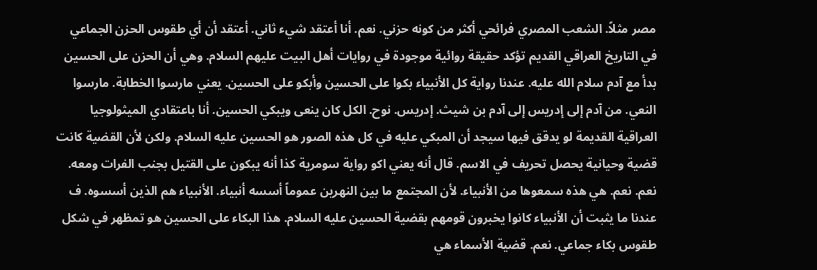مصر مثلاً. الشعب المصري فرائحي أكثر من كونه حزني. نعم. أنا أعتقد شيء ثاني. أعتقد أن أي طقوس الحزن الجماعي في التاريخ العراقي القديم تؤكد حقيقة روائية موجودة في روايات أهل البيت عليهم السلام. وهي أن الحزن على الحسين بدأ مع آدم سلام الله عليه. عندنا رواية كل الأنبياء بكوا على الحسين وأبكو على الحسين. يعني مارسوا الخطابة. مارسوا النعي. من آدم إلى إدريس إلى آدم بن شيث. إدريس. نوح. الكل كان ينعى ويبكي الحسين. أنا باعتقادي الميثولوجيا العراقية القديمة لو يدقق فيها سيجد أن المبكي عليه في كل هذه الصور هو الحسين عليه السلام. ولكن لأن القضية كانت قضية وحيانية يحصل تحريف في الاسم. قال أنه يعني اكو رواية سومرية كذا أنه يبكون على القتيل بجنب الفرات ومعه. نعم. نعم. هي هذه سمعوها من الأنبياء. لأن المجتمع ما بين النهرين عموماً أسسه أنبياء. الأنبياء هم الذين أسسوه. ف عندنا ما يثبت أن الأنبياء كانوا يخبرون قومهم بقضية الحسين عليه السلام. هذا البكاء على الحسين هو تمظهر في شكل طقوس بكاء جماعي. نعم. قضية الأسماء هي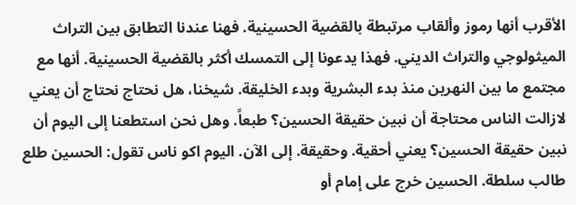الأقرب أنها رموز وألقاب مرتبطة بالقضية الحسينية. فهنا عندنا التطابق بين التراث الميثولوجي والتراث الديني. فهذا يدعونا إلى التمسك أكثر بالقضية الحسينية. أنها مع مجتمع ما بين النهرين منذ بدء البشرية وبدء الخليقة. شيخنا، هل نحتاج نحتاج أن يعني لازالت الناس محتاجة أن نبين حقيقة الحسين؟ طبعاً. وهل نحن استطعنا إلى اليوم أن نبين حقيقة الحسين؟ يعني أحقية. وحقيقة. إلى الآن. اليوم اكو ناس تقول: الحسين طلع طالب سلطة. الحسين خرج على إمام أو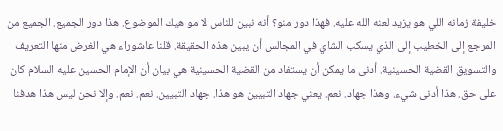خليفة زمانه اللي هو يزيد لعنه الله عليه. فهذا دور منو؟ أنه نبين للناس لا مو هيك الموضوع. هذا دور الجميع. الجميع من المرجع إلى الخطيب إلى الذي يسكب الشاي في المجالس أن يبين هذه الحقيقة. قلنا عاشوراء هي الغرض منها التعريف والتسويق القضية الحسينية. أدنى ما يمكن أن يستفاد من القضية الحسينية هي بيان أن الإمام الحسين عليه السلام كان على حق. هذا أدنى شيء. وهذا جهاد. نعم. يعني جهاد التبيين هو هذا. جهاد التبيين. نعم. نعم. وإلا نحن ليس هذا هدفنا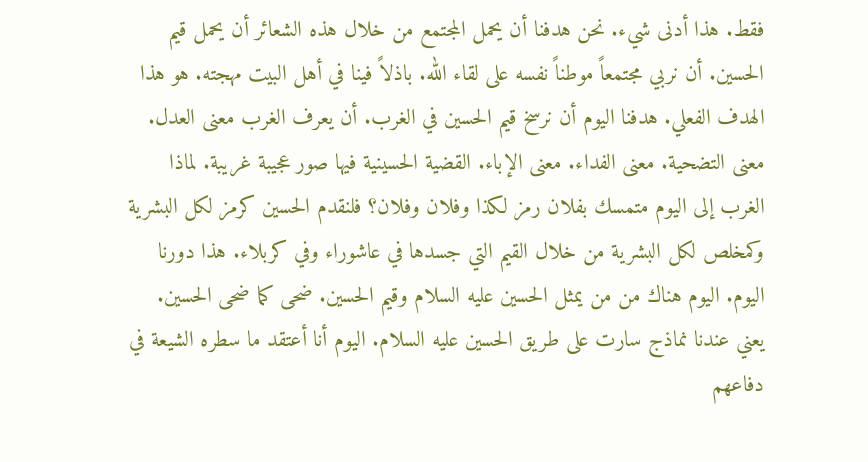فقط. هذا أدنى شيء. نحن هدفنا أن يحمل المجتمع من خلال هذه الشعائر أن يحمل قيم الحسين. أن نربي مجتمعاً موطناً نفسه على لقاء الله. باذلاً فينا في أهل البيت مهجته. هو هذا الهدف الفعلي. هدفنا اليوم أن نرسخ قيم الحسين في الغرب. أن يعرف الغرب معنى العدل. معنى التضحية. معنى الفداء. معنى الإباء. القضية الحسينية فيها صور عجيبة غريبة. لماذا الغرب إلى اليوم متمسك بفلان رمز لكذا وفلان وفلان؟ فلنقدم الحسين كرمز لكل البشرية وكمخلص لكل البشرية من خلال القيم التي جسدها في عاشوراء وفي كربلاء. هذا دورنا اليوم. اليوم هناك من من يمثل الحسين عليه السلام وقيم الحسين. ضحى كما ضحى الحسين. يعني عندنا نماذج سارت على طريق الحسين عليه السلام. اليوم أنا أعتقد ما سطره الشيعة في دفاعهم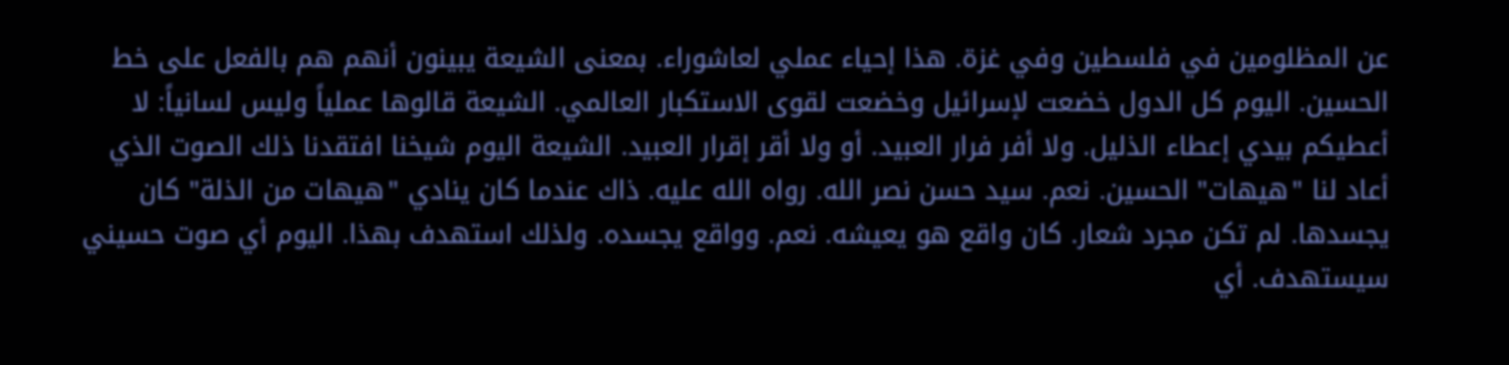عن المظلومين في فلسطين وفي غزة. هذا إحياء عملي لعاشوراء. بمعنى الشيعة يبينون أنهم هم بالفعل على خط الحسين. اليوم كل الدول خضعت لإسرائيل وخضعت لقوى الاستكبار العالمي. الشيعة قالوها عملياً وليس لسانياً: لا أعطيكم بيدي إعطاء الذليل. ولا أفر فرار العبيد. أو ولا أقر إقرار العبيد. الشيعة اليوم شيخنا افتقدنا ذلك الصوت الذي أعاد لنا "هيهات" الحسين. نعم. سيد حسن نصر الله. رواه الله عليه. ذاك عندما كان ينادي "هيهات من الذلة" كان يجسدها. لم تكن مجرد شعار. كان واقع هو يعيشه. نعم. وواقع يجسده. ولذلك استهدف بهذا. اليوم أي صوت حسيني سيستهدف. أي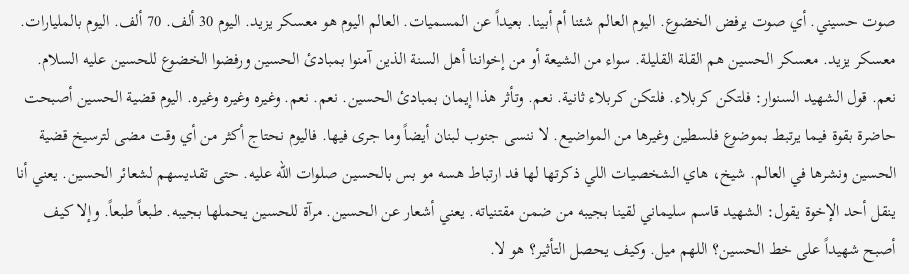صوت حسيني. أي صوت يرفض الخضوع. اليوم العالم شئنا أم أبينا. بعيداً عن المسميات. العالم اليوم هو معسكر يزيد. اليوم 30 ألف. 70 ألف. اليوم بالمليارات. معسكر يزيد. معسكر الحسين هم القلة القليلة. سواء من الشيعة أو من إخواننا أهل السنة الذين آمنوا بمبادئ الحسين ورفضوا الخضوع للحسين عليه السلام. نعم. قول الشهيد السنوار: فلتكن كربلاء. فلتكن كربلاء ثانية. نعم. وتأثر هذا إيمان بمبادئ الحسين. نعم. نعم. وغيره وغيره وغيره. اليوم قضية الحسين أصبحت حاضرة بقوة فيما يرتبط بموضوع فلسطين وغيرها من المواضيع. لا ننسى جنوب لبنان أيضاً وما جرى فيها. فاليوم نحتاج أكثر من أي وقت مضى لترسيخ قضية الحسين ونشرها في العالم. شيخ، هاي الشخصيات اللي ذكرتها لها فد ارتباط هسه مو بس بالحسين صلوات الله عليه. حتى تقديسهم لشعائر الحسين. يعني أنا ينقل أحد الإخوة يقول: الشهيد قاسم سليماني لقينا بجيبه من ضمن مقتنياته. يعني أشعار عن الحسين. مرآة للحسين يحملها بجيبه. طبعاً طبعاً. وإلا كيف أصبح شهيداً على خط الحسين؟ اللهم ميل. وكيف يحصل التأثير؟ هو لا.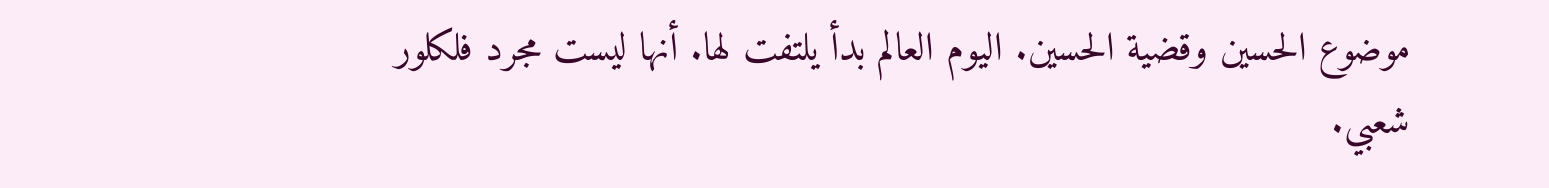موضوع الحسين وقضية الحسين. اليوم العالم بدأ يلتفت لها. أنها ليست مجرد فلكلور شعبي.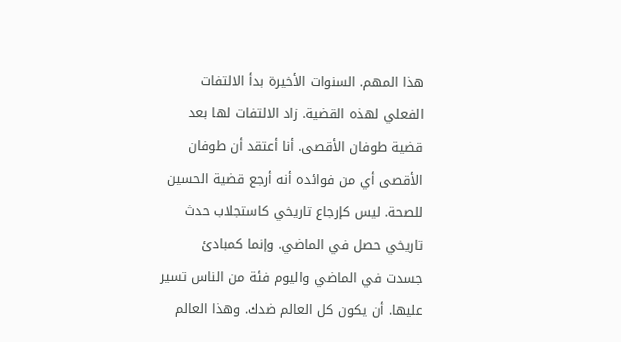هذا المهم. السنوات الأخيرة بدأ الالتفات الفعلي لهذه القضية. زاد الالتفات لها بعد قضية طوفان الأقصى. أنا أعتقد أن طوفان الأقصى أي من فوائده أنه أرجع قضية الحسين للصحة. ليس كإرجاع تاريخي كاستجلاب حدث تاريخي حصل في الماضي. وإنما كمبادئ جسدت في الماضي واليوم فئة من الناس تسير عليها. أن يكون كل العالم ضدك. وهذا العالم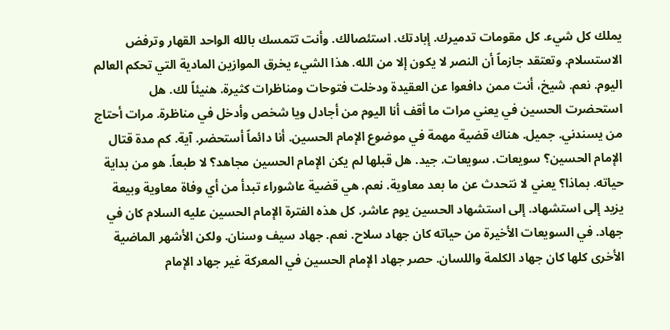يملك كل شيء. كل مقومات تدميرك. إبادتك. استئصالك. وأنت تتمسك بالله الواحد القهار وترفض الاستسلام. وتعتقد جازماً أن النصر لا يكون إلا من الله. هذا الشيء يخرق الموازين المادية التي تحكم العالم اليوم. نعم. شيخ، أنت ممن دافعوا عن العقيدة ودخلت فتوحات ومناظرات كثيرة. هنيئاً لك. هل استحضرت الحسين في يعني مرات ما أقف أنا اليوم من أجادل ويا شخص وأدخل في مناظرة. مرات أحتاج من يسندني. جميل. هناك قضية مهمة في موضوع الإمام الحسين. أنا دائماً أستحضر. آية. كم مدة قتال الإمام الحسين؟ سويعات. سويعات. جيد. هل قبلها لم يكن الإمام الحسين مجاهد؟ لا طبعاً. هو من بداية حياته. بماذا؟ يعني لا نتحدث عن ما بعد معاوية. نعم. هي قضية عاشوراء تبدأ من أي وفاة معاوية وبيعة يزيد إلى استشهاد. إلى استشهاد الحسين يوم عاشر. كل هذه الفترة الإمام الحسين عليه السلام كان في جهاد. في السويعات الأخيرة من حياته كان جهاد سلاح. نعم. جهاد سيف وسنان. ولكن الأشهر الماضية الأخرى كلها كان جهاد الكلمة واللسان. حصر جهاد الإمام الحسين في المعركة غير جهاد الإمام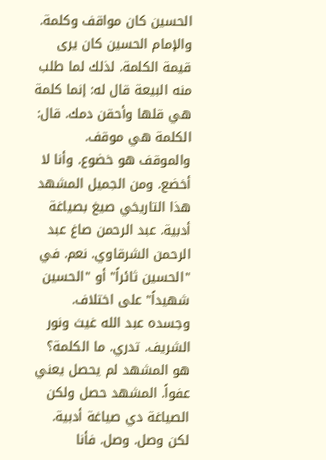الحسين كان مواقف وكلمة. والإمام الحسين كان يرى قيمة الكلمة. لذلك لما طلب منه البيعة قال له: إنما كلمة هي قلها وأحقن دمك. قال: الكلمة هي موقف. والموقف هو خضوع. وأنا لا أخضع. ومن الجميل المشهد هذا التاريخي صيغ بصياغة أدبية. عبد الرحمن صاغ عبد الرحمن الشرقاوي. نعم. في "الحسين ثائراً" أو "الحسين شهيداً" على اختلاف. وجسده عبد الله غيث ونور الشريف. تدري. ما الكلمة؟ هو المشهد لم يحصل يعني عفواً. المشهد حصل ولكن الصياغة دي صياغة أدبية. لكن وصل. وصل. فأنا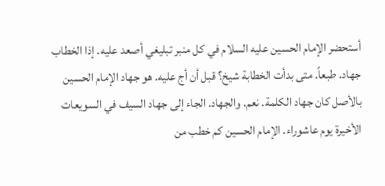أستحضر الإمام الحسين عليه السلام في كل منبر تبليغي أصعد عليه. إذا الخطاب جهاد. طبعاً. متى بدأت الخطابة شيخ؟ قبل أن أج عليه. هو جهاد الإمام الحسين بالأصل كان جهاد الكلمة. نعم. والجهاد. الجاء إلى جهاد السيف في السويعات الأخيرة يوم عاشوراء. الإمام الحسين كم خطب من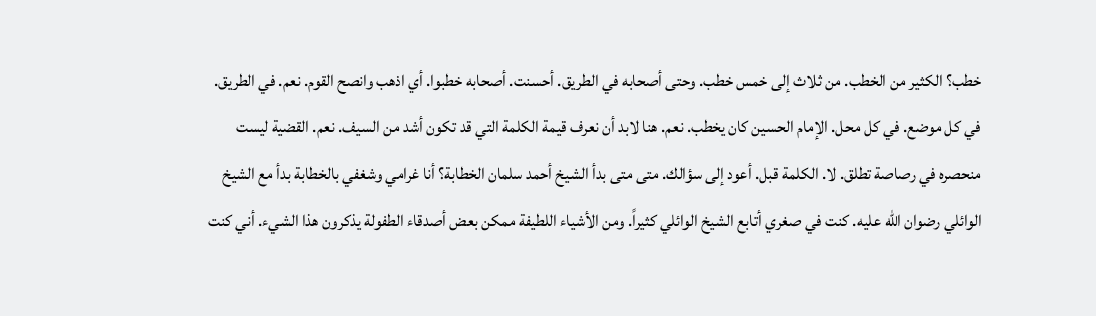خطب؟ الكثير من الخطب. من ثلاث إلى خمس خطب. وحتى أصحابه في الطريق. أحسنت. أصحابه خطبوا. أي اذهب وانصح القوم. نعم. في الطريق. في كل موضع. في كل محل. الإمام الحسين كان يخطب. نعم. هنا لابد أن نعرف قيمة الكلمة التي قد تكون أشد من السيف. نعم. القضية ليست منحصره في رصاصة تطلق. لا. الكلمة قبل. أعود إلى سؤالك. متى متى بدأ الشيخ أحمد سلمان الخطابة؟ أنا غرامي وشغفي بالخطابة بدأ مع الشيخ الوائلي رضوان الله عليه. كنت في صغري أتابع الشيخ الوائلي كثيراً. ومن الأشياء اللطيفة ممكن بعض أصدقاء الطفولة يذكرون هذا الشيء. أني كنت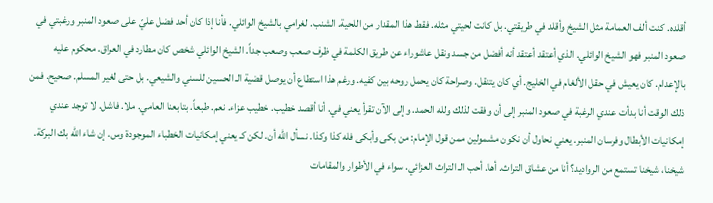أقلده. كنت ألف العمامة مثل الشيخ وأقلد في طريقتي. بل كانت لحيتي مثله. فقط هذا المقدار من اللحية. الشنب. لغرامي بالشيخ الوائلي. فأنا إذا كان أحد فضل عليّ على صعود المنبر ورغبتي في صعود المنبر فهو الشيخ الوائلي. الذي أعتقد أعتقد أنه أفضل من جسد ونقل عاشوراء عن طريق الكلمة في ظرف صعب وصعب جداً. الشيخ الوائلي شخص كان مطارد في العراق. محكوم عليه بالإعدام. كان يعيش في حقل الألغام في الخليج. أي كان يتنقل. وصراحة كان يحمل روحه بين كفيه. ورغم هذا استطاع أن يوصل قضية الـ الحسين للسني والشيعي. بل حتى لغير المسلم. صحيح. فمن ذلك الوقت أنا بدأت عندي الرغبة في صعود المنبر إلى أن وفقت لذلك ولله الحمد. وإلى الآن تقرأ يعني في. أنا أقصد خطيب. خطيب عزاء. نعم. طبعاً. بتابعنا العامي. ملا. فاشل. لا توجد عندي إمكانيات الأبطال وفرسان المنبر. يعني نحاول أن نكون مشمولين ممن قول الإمام: من بكى وأبكى فله كذا وكذا. نسأل الله أن. لكن كـ يعني إمكانيات الخطباء الموجودة وس. إن شاء الله بك البركة. شيخنا، شيخنا تستمع من الرواديد؟ أنا من عشاق التراث. أها. أحب الـ التراث العزائي. سواء في الأطوار والمقامات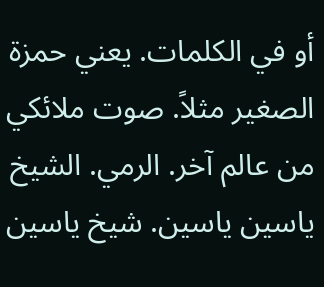أو في الكلمات. يعني حمزة الصغير مثلاً. صوت ملائكي من عالم آخر. الرمي. الشيخ ياسين ياسين. شيخ ياسين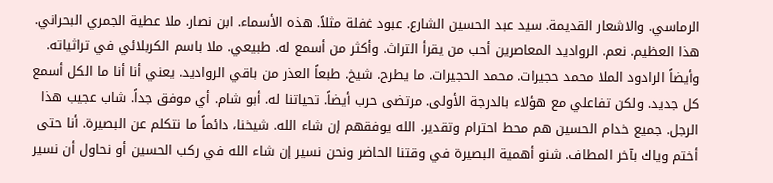الرماسي. والاشعار القديمة. سيد عبد الحسين الشارع. عبود غفلة مثلاً. هذه الأسماء. ابن نصار. ملا عطية الجمري البحراني. هذا العظيم. نعم. الرواديد المعاصرين أحب من يقرأ التراث. وأكثر من أسمع له. طبيعي. ملا باسم الكربلائي في تراثياته. وأيضاً الرادود الملا محمد حجيرات. محمد الحجيرات. ما يطرح. شيخ. طبعاً العذر من باقي الرواديد. يعني أنا أنا ما الكل أسمع كل جديد. ولكن تفاعلي مع هؤلاء بالدرجة الأولى. مرتضى حرب أيضاً. تحياتنا له. أبو شام. أي موفق جداً. شاب عجيب هذا الرجل. جميع خدام الحسين هم محط احترام وتقدير. الله يوفقهم إن شاء الله. شيخنا، دائماً ما نتكلم عن البصيرة. أنا حتى أختم وياك بآخر المطاف. شنو أهمية البصيرة في وقتنا الحاضر ونحن نسير إن شاء الله في ركب الحسين أو نحاول أن نسير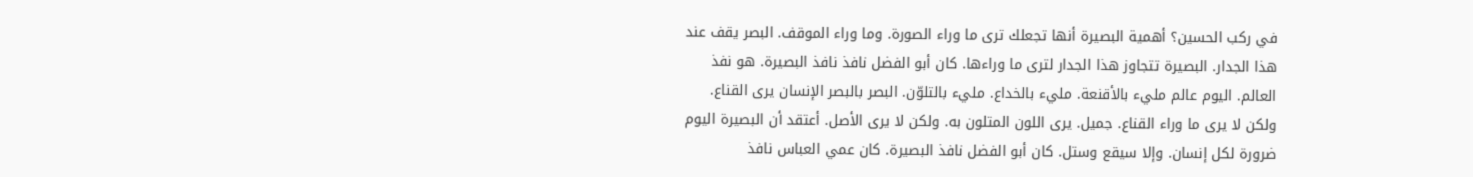في ركب الحسين؟ أهمية البصيرة أنها تجعلك ترى ما وراء الصورة. وما وراء الموقف. البصر يقف عند هذا الجدار. البصيرة تتجاوز هذا الجدار لترى ما وراءها. كان أبو الفضل نافذ نافذ البصيرة. هو نفذ العالم. اليوم عالم مليء بالأقنعة. مليء بالخداع. مليء بالتلوّن. البصر بالبصر الإنسان يرى القناع. ولكن لا يرى ما وراء القناع. جميل. يرى اللون المتلون به. ولكن لا يرى الأصل. أعتقد أن البصيرة اليوم ضرورة لكل إنسان. وإلا سيقع وستل. كان أبو الفضل نافذ البصيرة. كان عمي العباس نافذ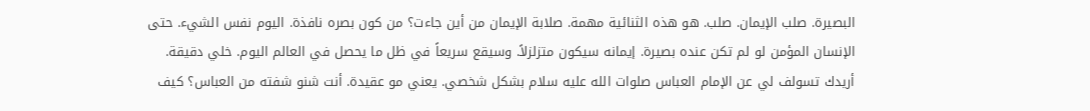البصيرة. صلب الإيمان. صلب. هو هذه الثنائية مهمة. صلابة الإيمان من أين جاءت؟ من كون بصره نافذة. اليوم نفس الشيء. حتى الإنسان المؤمن لو لم تكن عنده بصيرة. إيمانه سيكون متزلزلاً. وسيقع سريعاً في ظل ما يحصل في العالم اليوم. خلي دقيقة. أريدك تسولف لي عن الإمام العباس صلوات الله عليه سلام بشكل شخصي. يعني مو عقيدة. أنت شنو شفته من العباس؟ كيف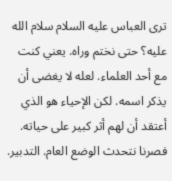ترى العباس عليه السلام سلام الله عليه؟ حتى نختم وراه. يعني كنت مع أحد العلماء. لعله لا يغضى أن يذكر اسمه. لكن الإحياء هو الذي أعتقد أن لهم أثر كبير على حياته. فصرنا نتحدث الوضع العام. التدبير.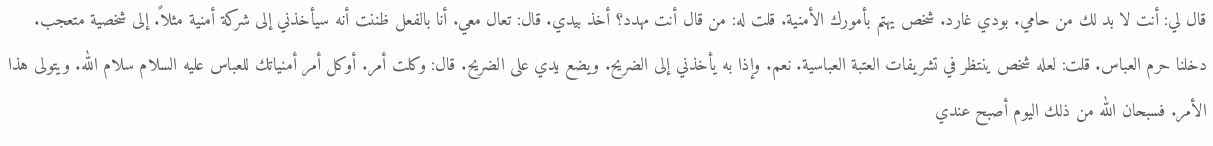قال لي: أنت لا بد لك من حامي. بودي غارد. شخص يهتم بأمورك الأمنية. قلت له: من قال أنت مهدد؟ أخذ بيدي. قال: تعال معي. أنا بالفعل ظننت أنه سيأخذني إلى شركة أمنية مثلاً. إلى شخصية متعجب. دخلنا حرم العباس. قلت: لعله شخص ينتظر في تشريفات العتبة العباسية. نعم. وإذا به يأخذني إلى الضريح. ويضع يدي على الضريح. قال: وكلت أمر. أوكل أمر أمنياتك للعباس عليه السلام سلام الله. ويتولى هذا الأمر. فسبحان الله من ذلك اليوم أصبح عندي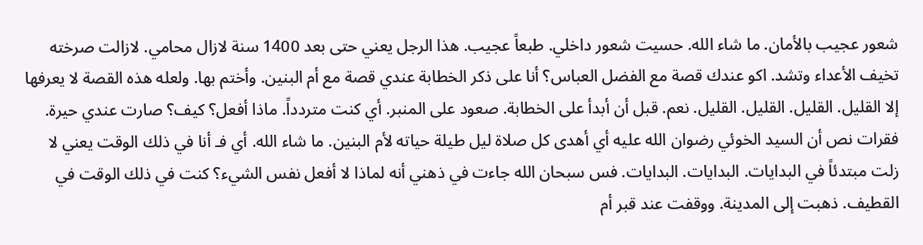شعور عجيب بالأمان. ما شاء الله. حسيت شعور داخلي. طبعاً عجيب. هذا الرجل يعني حتى بعد 1400 سنة لازال محامي. لازالت صرخته تخيف الأعداء وتشد. اكو عندك قصة مع الفضل العباس؟ أنا على ذكر الخطابة عندي قصة مع أم البنين. وأختم بها. ولعله هذه القصة لا يعرفها إلا القليل. القليل. القليل. القليل. نعم. قبل أن أبدأ على الخطابة. صعود على المنبر. أي كنت متردداً. ماذا أفعل؟ كيف؟ صارت عندي حيرة. فقرات نص أن السيد الخوئي رضوان الله عليه أي أهدى كل صلاة ليل طيلة حياته لأم البنين. ما شاء الله. أي فـ أنا في ذلك الوقت يعني لا زلت مبتدئاً في البدايات. البدايات. البدايات. فس سبحان الله جاءت في ذهني أنه لماذا لا أفعل نفس الشيء؟ كنت في ذلك الوقت في القطيف. ذهبت إلى المدينة. ووقفت عند قبر أم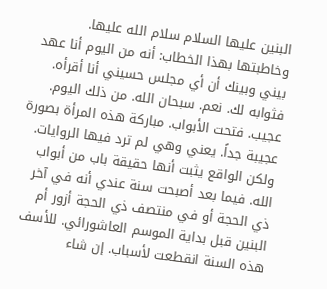البنين عليها السلام سلام الله عليها. وخاطبتها بهذا الخطاب: أنه من اليوم أنا عهد بيني وبينك أن أي مجلس حسيني أنا أقرأه. فثوابه لك. نعم. سبحان الله. من ذلك اليوم. عجيب. فتحت الأبواب. مباركة هذه المرأة بصورة عجيبة جداً. يعني وهي لم ترد فيها الروايات. ولكن الواقع يثبت أنها حقيقة باب من أبواب الله. فيما بعد أصبحت سنة عندي أنه في آخر ذي الحجة أو في منتصف ذي الحجة أزور أم البنين قبل بداية الموسم العاشورائي. للأسف هذه السنة انقطعت لأسباب. إن شاء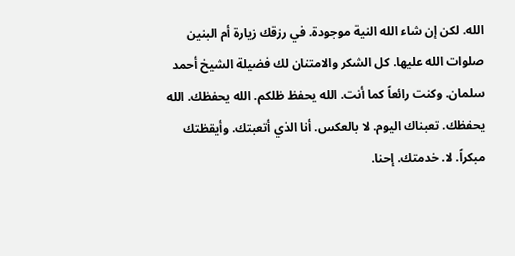الله. لكن إن شاء الله النية موجودة. في رزقك زيارة أم البنين صلوات الله عليها. كل الشكر والامتنان لك فضيلة الشيخ أحمد سلمان. وكنت رائعاً كما أنت. الله يحفظ ظلكم. الله يحفظك. الله يحفظك. تعبناك اليوم. لا بالعكس. أنا الذي أتعبتك. وأيقظتك مبكراً. لا. خدمتك. إحنا.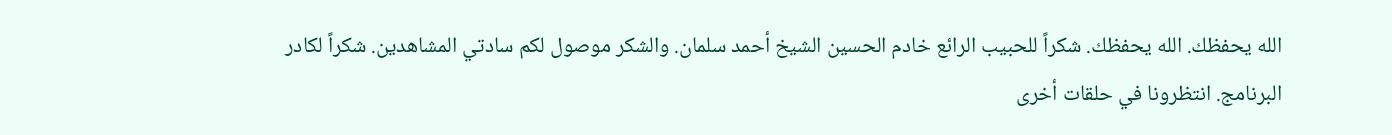الله يحفظك. الله يحفظك. شكراً للحبيب الرائع خادم الحسين الشيخ أحمد سلمان. والشكر موصول لكم سادتي المشاهدين. شكراً لكادر البرنامج. انتظرونا في حلقات أخرى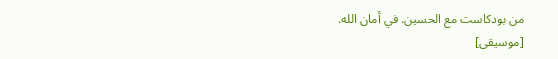من بودكاست مع الحسين. في أمان الله.
[موسيقى]